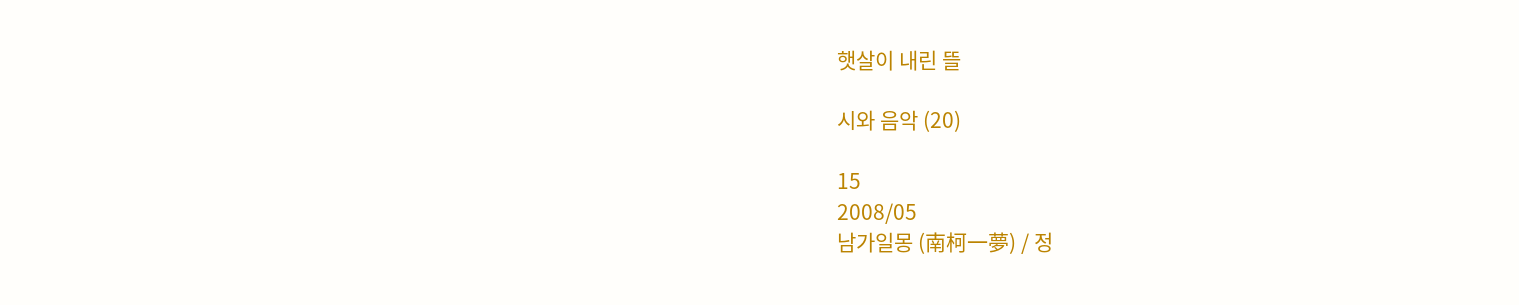햇살이 내린 뜰

시와 음악 (20)

15
2008/05
남가일몽 (南柯一夢) / 정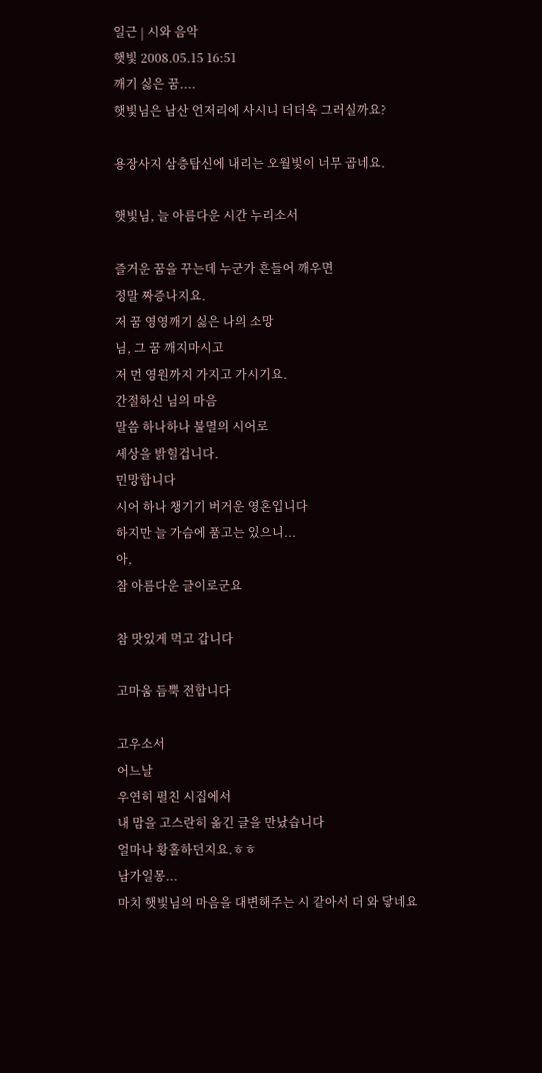일근 | 시와 음악
햇빛 2008.05.15 16:51
깨기 싫은 꿈....
햇빛님은 남산 언저리에 사시니 더더욱 그러실까요?

용장사지 삼층탑신에 내리는 오월빛이 너무 곱네요.

햇빛님, 늘 아름다운 시간 누리소서

즐거운 꿈을 꾸는데 누군가 흔들어 깨우면
정말 짜증나지요.
저 꿈 영영깨기 싫은 나의 소망
님, 그 꿈 깨지마시고
저 먼 영원까지 가지고 가시기요.
간절하신 님의 마음
말씀 하나하나 불멸의 시어로
세상을 밝힐겁니다.
민망합니다
시어 하나 챙기기 버거운 영혼입니다
하지만 늘 가슴에 품고는 있으니...
아,
참 아름다운 글이로군요

참 맛있게 먹고 갑니다

고마움 듬뿍 전합니다

고우소서
어느날
우연히 펼친 시집에서
내 맘을 고스란히 옮긴 글을 만났습니다
얼마나 황홀하던지요.ㅎㅎ
남가일몽...
마치 햇빛님의 마음을 대변해주는 시 같아서 더 와 닿네요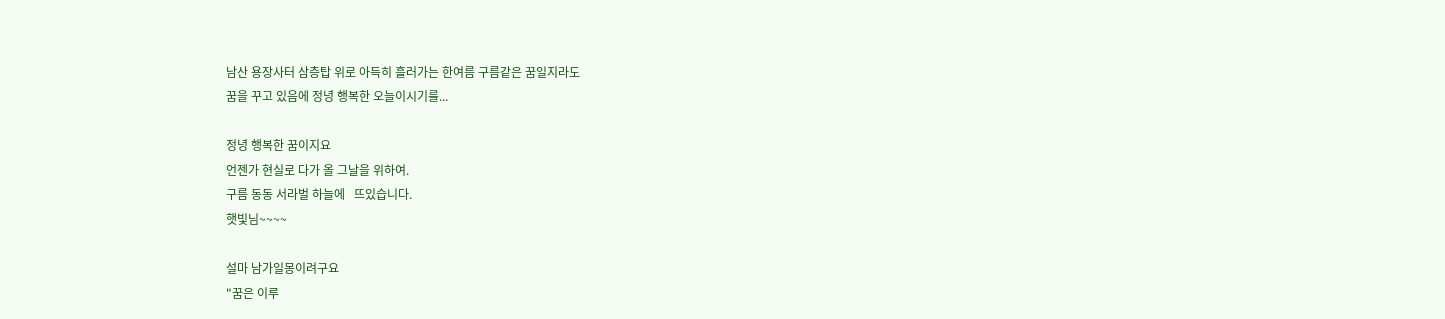남산 용장사터 삼층탑 위로 아득히 흘러가는 한여름 구름같은 꿈일지라도
꿈을 꾸고 있음에 정녕 행복한 오늘이시기를...

정녕 행복한 꿈이지요
언젠가 현실로 다가 올 그날을 위하여.
구름 동동 서라벌 하늘에   뜨있습니다.
햇빛님~~~~

설마 남가일몽이려구요
"꿈은 이루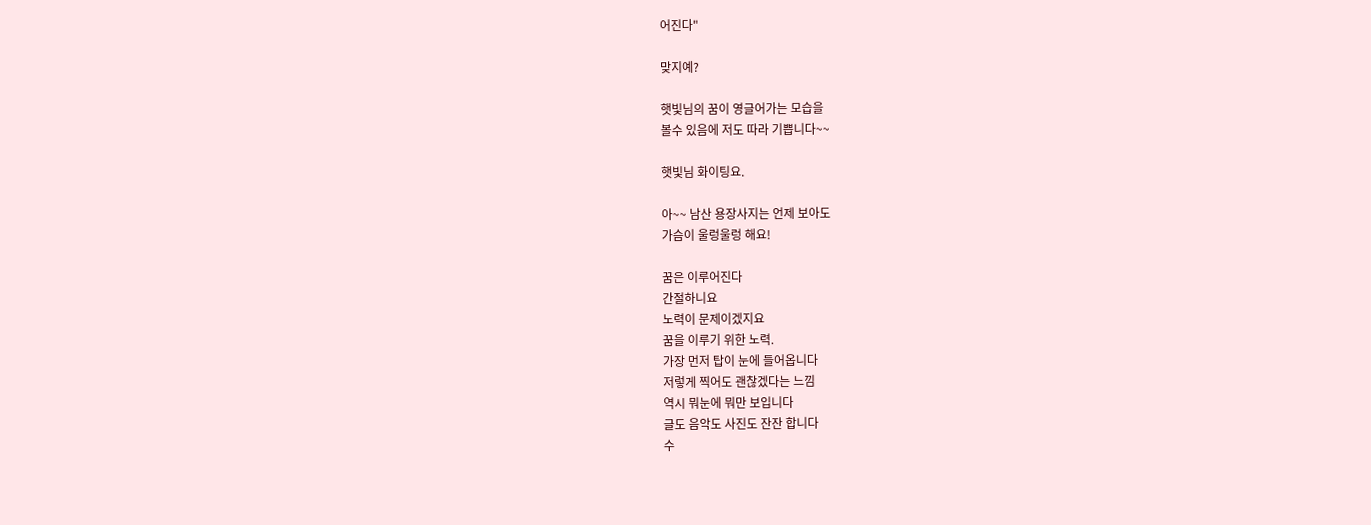어진다"

맞지예?

햇빛님의 꿈이 영글어가는 모습을
볼수 있음에 저도 따라 기쁩니다~~

햇빛님 화이팅요.

아~~ 남산 용장사지는 언제 보아도
가슴이 울렁울렁 해요!

꿈은 이루어진다
간절하니요
노력이 문제이겠지요
꿈을 이루기 위한 노력.
가장 먼저 탑이 눈에 들어옵니다
저렇게 찍어도 괜찮겠다는 느낌
역시 뭐눈에 뭐만 보입니다
글도 음악도 사진도 잔잔 합니다
수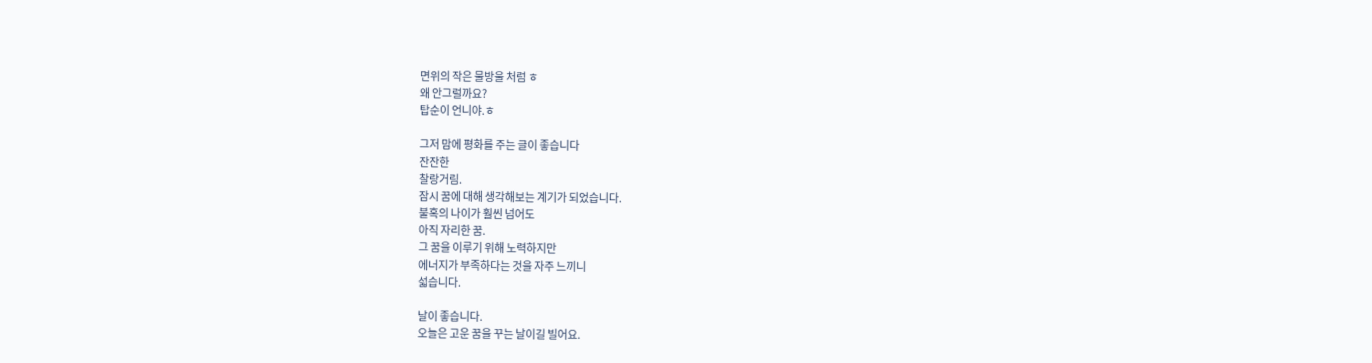면위의 작은 물방울 처럼 ㅎ
왜 안그럴까요?
탑순이 언니야.ㅎ

그저 맘에 평화를 주는 글이 좋습니다
잔잔한
찰랑거림.
잠시 꿈에 대해 생각해보는 계기가 되었습니다.
불혹의 나이가 훨씬 넘어도
아직 자리한 꿈.
그 꿈을 이루기 위해 노력하지만
에너지가 부족하다는 것을 자주 느끼니
섧습니다.

날이 좋습니다.
오늘은 고운 꿈을 꾸는 날이길 빌어요.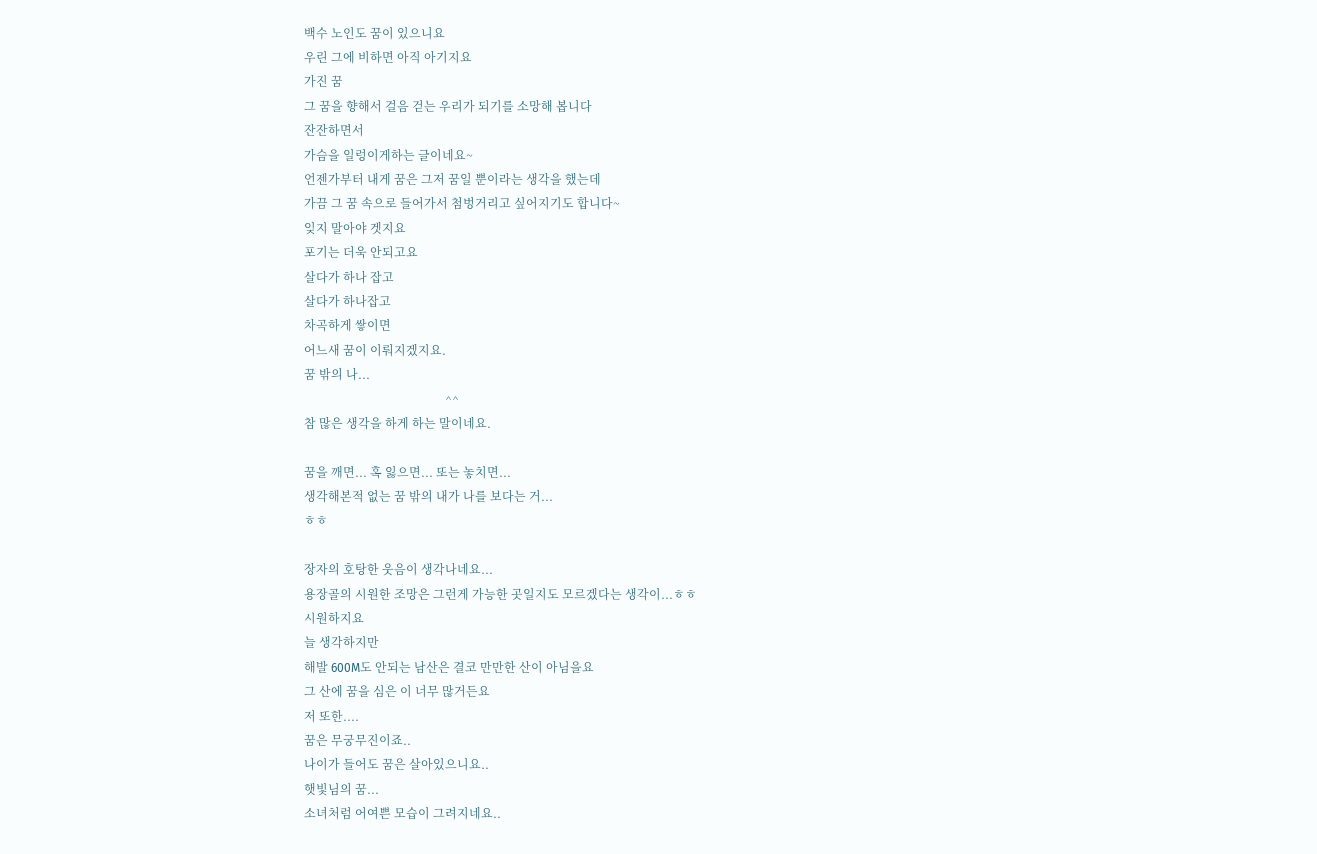백수 노인도 꿈이 있으니요
우린 그에 비하면 아직 아기지요
가진 꿈
그 꿈을 향해서 걸음 걷는 우리가 되기를 소망해 봅니다
잔잔하면서
가슴을 일렁이게하는 글이네요~
언젠가부터 내게 꿈은 그저 꿈일 뿐이라는 생각을 했는데
가끔 그 꿈 속으로 들어가서 첨벙거리고 싶어지기도 합니다~
잊지 말아야 겟지요
포기는 더욱 안되고요
살다가 하나 잡고
살다가 하나잡고
차곡하게 쌓이면
어느새 꿈이 이뤄지겠지요.
꿈 밖의 나...
                                               ^^
참 많은 생각을 하게 하는 말이네요.

꿈을 깨면... 혹 잃으면... 또는 놓치면...
생각해본적 없는 꿈 밖의 내가 나를 보다는 거...
ㅎㅎ

장자의 호탕한 웃음이 생각나네요...
용장골의 시원한 조망은 그런게 가능한 곳일지도 모르겠다는 생각이...ㅎㅎ
시원하지요
늘 생각하지만
해발 600M도 안되는 남산은 결코 만만한 산이 아님을요
그 산에 꿈을 심은 이 너무 많거든요
저 또한....
꿈은 무궁무진이죠..
나이가 들어도 꿈은 살아있으니요..
햇빛님의 꿈...
소녀처럼 어여쁜 모습이 그려지네요..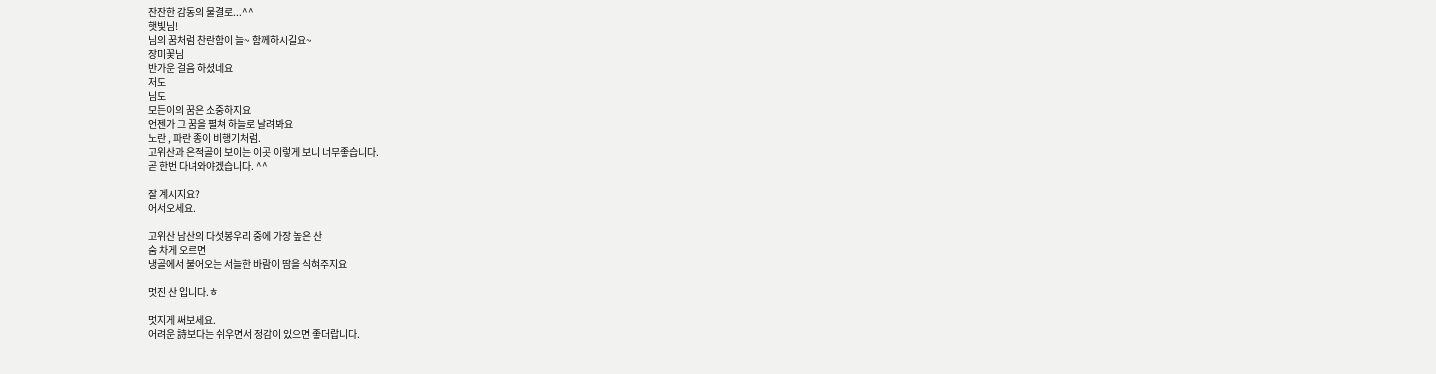잔잔한 감동의 물결로...^^
햇빛님!
님의 꿈처럼 찬란함이 늘~ 함께하시길요~
장미꽃님
반가운 걸음 하셨네요
저도
님도
모든이의 꿈은 소중하지요
언젠가 그 꿈을 펼쳐 하늘로 날려봐요
노란 , 파란 종이 비행기처럼.
고위산과 은적골이 보이는 이곳 이렇게 보니 너무좋습니다.
곧 한번 다녀와야겠습니다. ^^

잘 계시지요?
어서오세요.

고위산 남산의 다섯봉우리 중에 가장 높은 산
숨 차게 오르면
냉골에서 불어오는 서늘한 바람이 땀을 식혀주지요

멋진 산 입니다.ㅎ

멋지게 써보세요.
어려운 詩보다는 쉬우면서 정감이 있으면 좋더랍니다.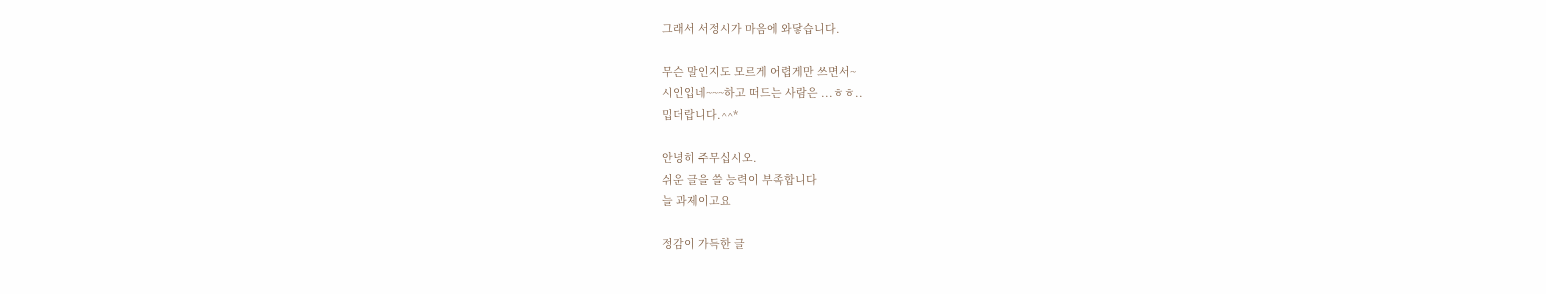그래서 서정시가 마음에 와닿습니다.

무슨 말인지도 모르게 어렵게만 쓰면서~
시인입네~~~하고 떠드는 사람은 ...ㅎㅎ..
밉더랍니다.^^*

안녕히 주무십시오.
쉬운 글을 쓸 능력이 부족합니다
늘 과제이고요

정감이 가득한 글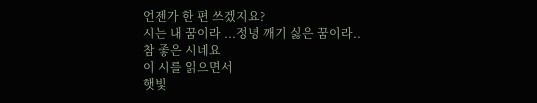언젠가 한 편 쓰겠지요?
시는 내 꿈이라 ...정녕 깨기 싫은 꿈이라..
참 좋은 시네요
이 시를 읽으면서
햇빛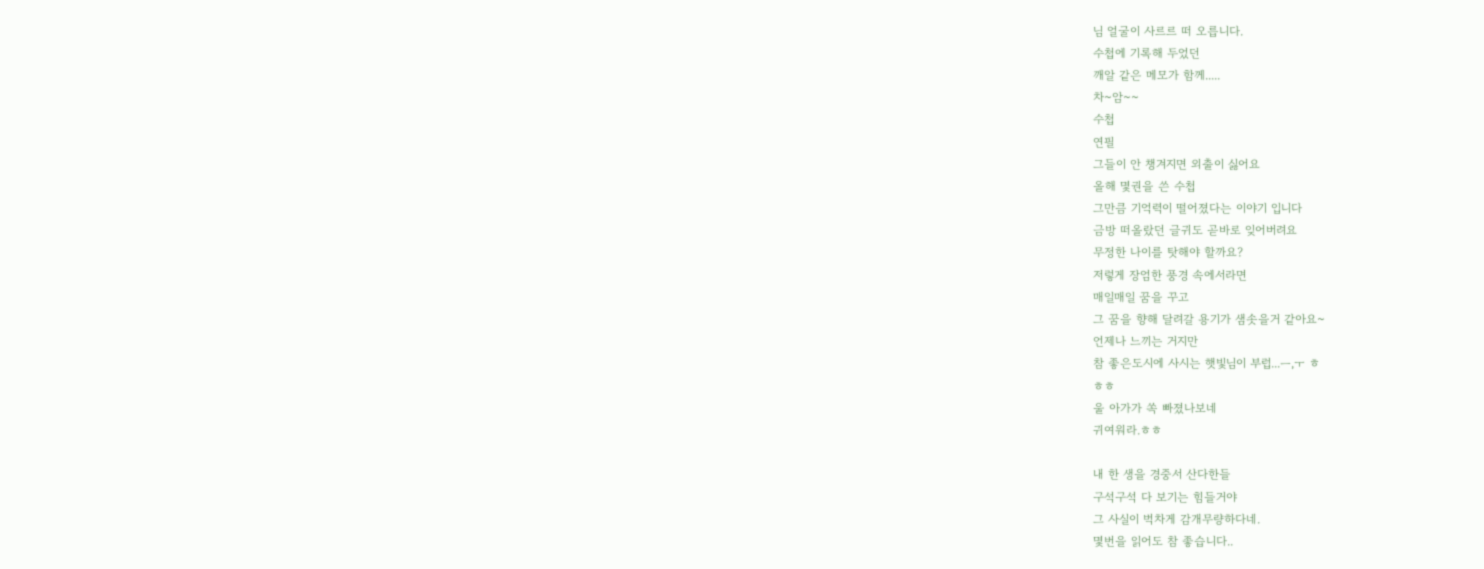님 얼굴이 사르르 떠 오릅니다.
수첩에 기록해 두었던
깨알 같은 메모가 함께.....
차~암~~
수첩
연필
그들이 안 챙겨지면 외출이 싫어요
올해 몇권을 쓴 수첩
그만큼 기억력이 떨어졌다는 이야기 입니다
금방 떠올랐던 글귀도 곧바로 잊어버려요
무정한 나이를 탓해야 할까요?
저렇게 장엄한 풍경 속에서라면
매일매일 꿈을 꾸고
그 꿈을 향해 달려갈 용기가 샘솟을거 같아요~
언제나 느끼는 거지만
참 좋은도시에 사시는 햇빛님이 부럽...ㅡ,ㅜ ㅎ
ㅎㅎ
울 아가가 쏙 빠졌나보네
귀여워라.ㅎㅎ

내 한 생을 경중서 산다한들
구석구석 다 보기는 힘들거야
그 사실이 벅차게 감개무량하다네.
몇번을 읽어도 참 좋습니다..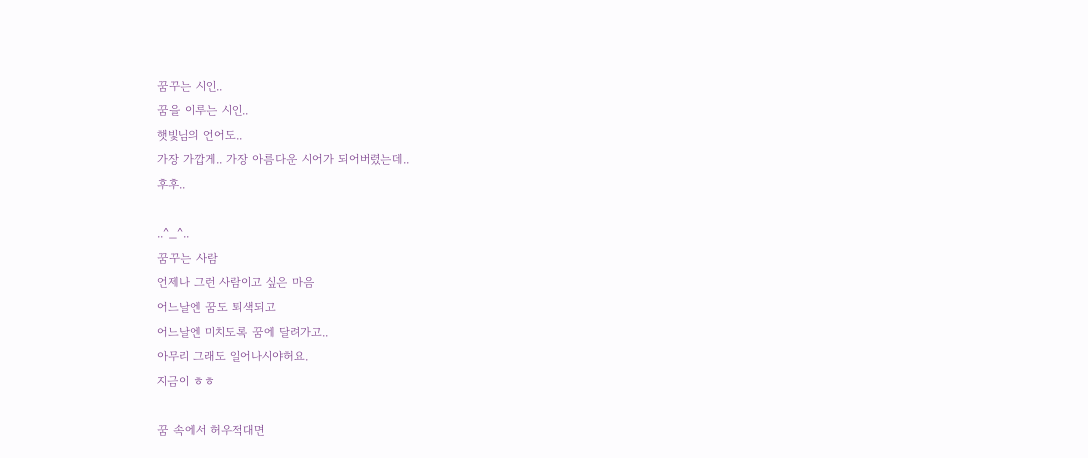꿈꾸는 시인..
꿈을 이루는 시인..
햇빛님의 언어도..
가장 가깝게.. 가장 아름다운 시어가 되어버렸는데..
후후..

..^_^..
꿈꾸는 사람
언제나 그런 사람이고 싶은 마음
어느날엔 꿈도 퇴색되고
어느날엔 미치도록 꿈에 달려가고..
아무리 그래도 일어나시야허요.
지금이 ㅎㅎ

꿈 속에서 허우적대면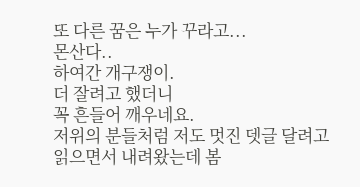또 다른 꿈은 누가 꾸라고...
몬산다..
하여간 개구쟁이.
더 잘려고 했더니
꼭 흔들어 깨우네요.
저위의 분들처럼 저도 멋진 뎃글 달려고
읽으면서 내려왔는데 봄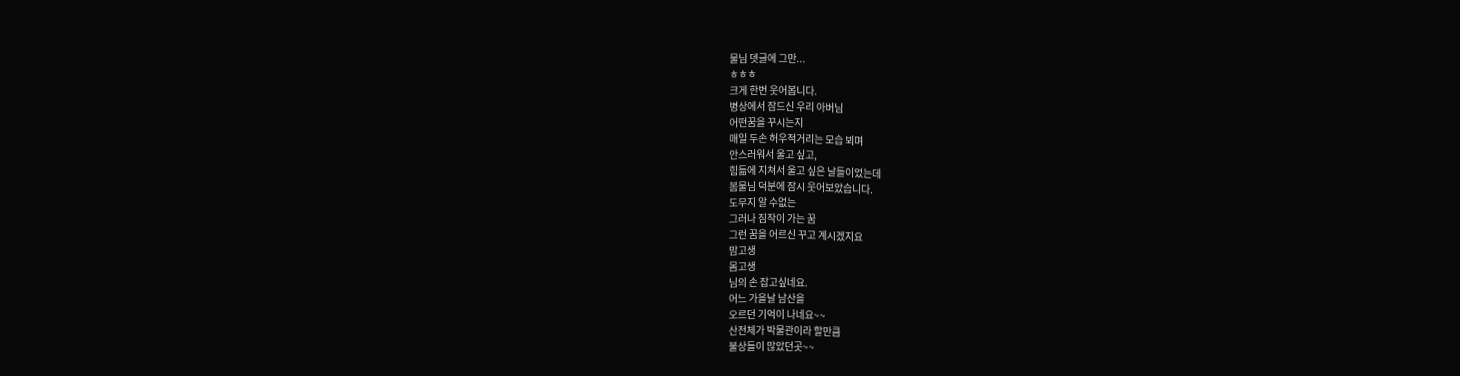물님 뎃글에 그만...
ㅎㅎㅎ
크게 한번 웃어봅니다.
병상에서 잠드신 우리 아버님
어떤꿈을 꾸시는지
매일 두손 허우적거리는 모습 뵈며
안스러워서 울고 싶고,
힘듦에 지쳐서 울고 싶은 날들이었는데
봄물님 덕분에 잠시 웃어보았습니다.
도무지 알 수없는
그러나 짐작이 가는 꿈
그런 꿈을 어르신 꾸고 계시겠지요
맘고생
몸고생
님의 손 잡고싶네요.
어느 가을날 남산을
오르던 기억이 나네요~~
산전체가 박물관이라 할만큼
불상들이 많았던곳~~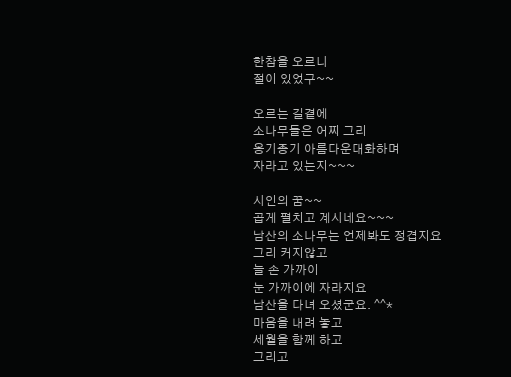한참을 오르니
절이 있었구~~

오르는 길곁에
소나무들은 어찌 그리
옹기종기 아름다운대화하며
자라고 있는지~~~

시인의 꿈~~
곱게 펼치고 계시네요~~~
남산의 소나무는 언제봐도 정겹지요
그리 커지않고
늘 손 가까이
눈 가까이에 자라지요
남산을 다녀 오셨군요. ^^*
마음을 내려 놓고
세월을 함께 하고
그리고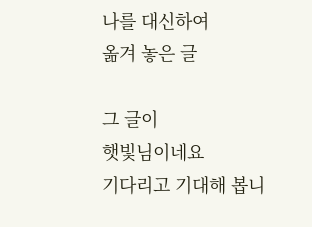나를 대신하여
옮겨 놓은 글

그 글이
햇빛님이네요
기다리고 기대해 봅니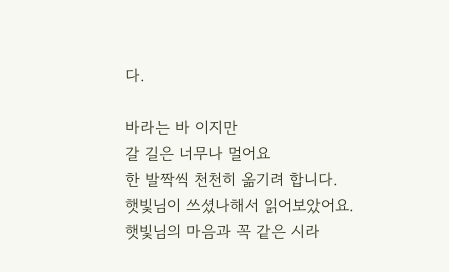다.

바라는 바 이지만
갈 길은 너무나 멀어요
한 발짝씩 천천히 옮기려 합니다.
햇빛님이 쓰셨나해서 읽어보았어요.
햇빛님의 마음과 꼭 같은 시라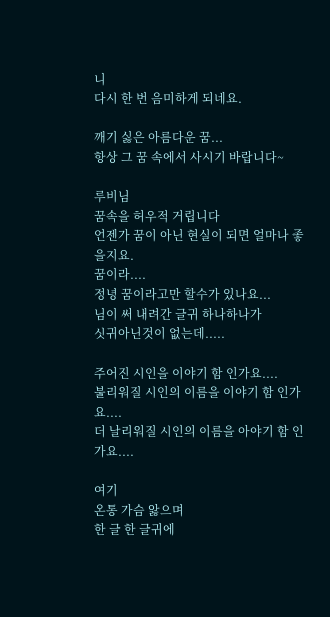니
다시 한 번 음미하게 되네요.

깨기 싫은 아름다운 꿈...
항상 그 꿈 속에서 사시기 바랍니다~

루비님
꿈속을 허우적 거립니다
언젠가 꿈이 아닌 현실이 되면 얼마나 좋을지요.
꿈이라....
정녕 꿈이라고만 할수가 있나요...
님이 써 내려간 글귀 하나하나가
싯귀아닌것이 없는데.....

주어진 시인을 이야기 함 인가요....
불리워질 시인의 이름을 이야기 함 인가요....
더 날리워질 시인의 이름을 아야기 함 인가요....

여기
온통 가슴 앓으며
한 글 한 글귀에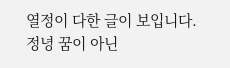열정이 다한 글이 보입니다.
정녕 꿈이 아닌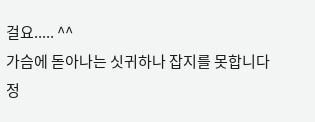걸요..... ^^
가슴에 돋아나는 싯귀하나 잡지를 못합니다
정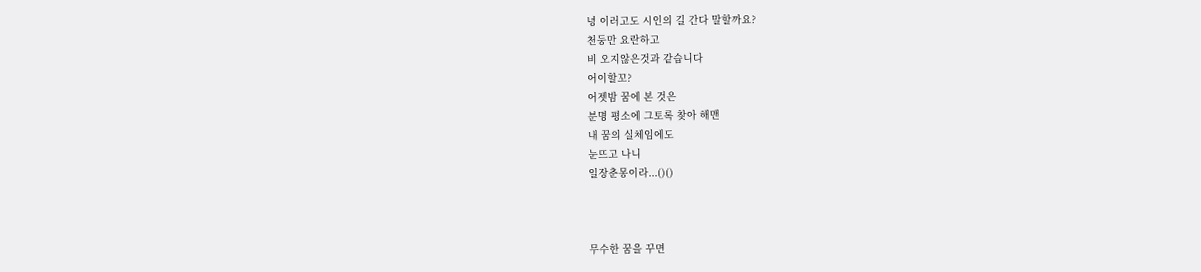녕 이러고도 시인의 길 간다 말할까요?
천둥만 요란하고
비 오지않은것과 같습니다
어이할꼬?
어젯밤 꿈에 본 것은
분명 평소에 그토록 찾아 해맨
내 꿈의 실체임에도
눈뜨고 나니
일장춘몽이라...()()



무수한 꿈을 꾸면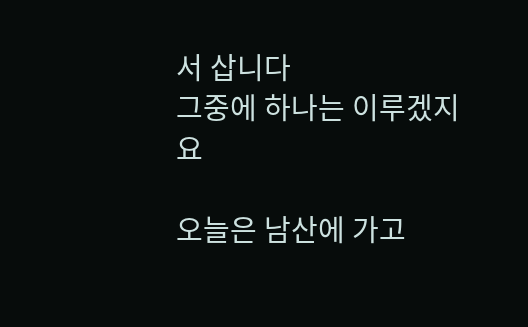서 삽니다
그중에 하나는 이루겠지요

오늘은 남산에 가고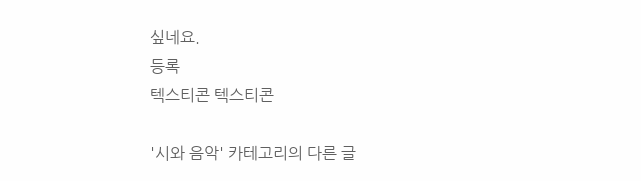싶네요.
등록
텍스티콘 텍스티콘

'시와 음악' 카테고리의 다른 글